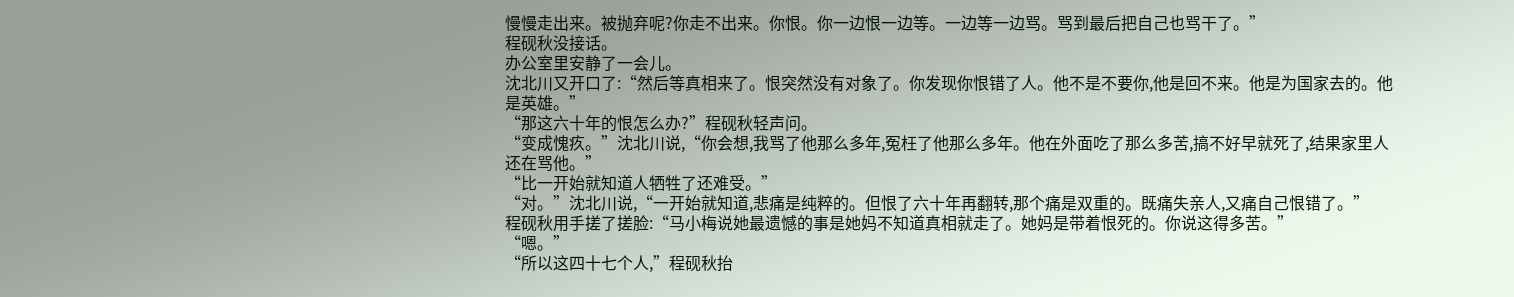慢慢走出来。被抛弃呢?你走不出来。你恨。你一边恨一边等。一边等一边骂。骂到最后把自己也骂干了。”
程砚秋没接话。
办公室里安静了一会儿。
沈北川又开口了:“然后等真相来了。恨突然没有对象了。你发现你恨错了人。他不是不要你,他是回不来。他是为国家去的。他是英雄。”
“那这六十年的恨怎么办?”程砚秋轻声问。
“变成愧疚。”沈北川说,“你会想,我骂了他那么多年,冤枉了他那么多年。他在外面吃了那么多苦,搞不好早就死了,结果家里人还在骂他。”
“比一开始就知道人牺牲了还难受。”
“对。”沈北川说,“一开始就知道,悲痛是纯粹的。但恨了六十年再翻转,那个痛是双重的。既痛失亲人,又痛自己恨错了。”
程砚秋用手搓了搓脸:“马小梅说她最遗憾的事是她妈不知道真相就走了。她妈是带着恨死的。你说这得多苦。”
“嗯。”
“所以这四十七个人,”程砚秋抬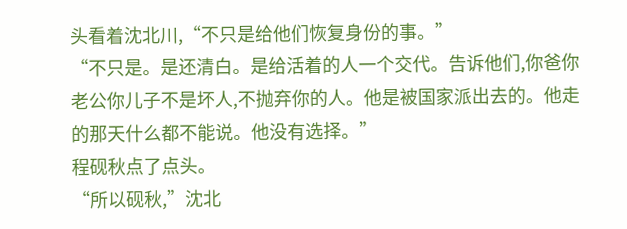头看着沈北川,“不只是给他们恢复身份的事。”
“不只是。是还清白。是给活着的人一个交代。告诉他们,你爸你老公你儿子不是坏人,不抛弃你的人。他是被国家派出去的。他走的那天什么都不能说。他没有选择。”
程砚秋点了点头。
“所以砚秋,”沈北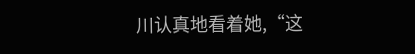川认真地看着她,“这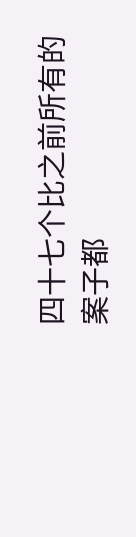四十七个比之前所有的案子都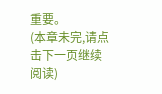重要。
(本章未完,请点击下一页继续阅读)